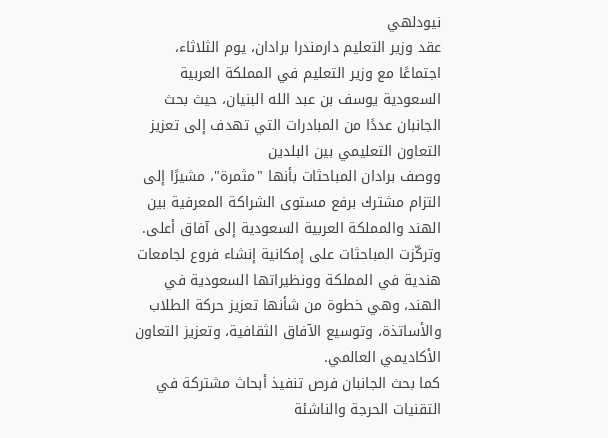نيودلهي
عقد وزير التعليم دارمندرا برادان، يوم الثلاثاء، اجتماعًا مع وزير التعليم في المملكة العربية السعودية يوسف بن عبد الله البنيان، حيث بحث الجانبان عددًا من المبادرات التي تهدف إلى تعزيز التعاون التعليمي بين البلدين
ووصف برادان المباحثات بأنها "مثمرة"، مشيرًا إلى التزام مشترك برفع مستوى الشراكة المعرفية بين الهند والمملكة العربية السعودية إلى آفاق أعلى.
وتركّزت المباحثات على إمكانية إنشاء فروع لجامعات هندية في المملكة وونظيراتها السعودية في الهند، وهي خطوة من شأنها تعزيز حركة الطلاب والأساتذة، وتوسيع الآفاق الثقافية، وتعزيز التعاون الأكاديمي العالمي.
كما بحث الجانبان فرص تنفيذ أبحاث مشتركة في التقنيات الحرجة والناشئة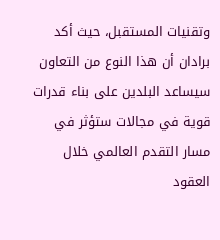وتقنيات المستقبل، حيث أكد برادان أن هذا النوع من التعاون سيساعد البلدين على بناء قدرات قوية في مجالات ستؤثر في مسار التقدم العالمي خلال العقود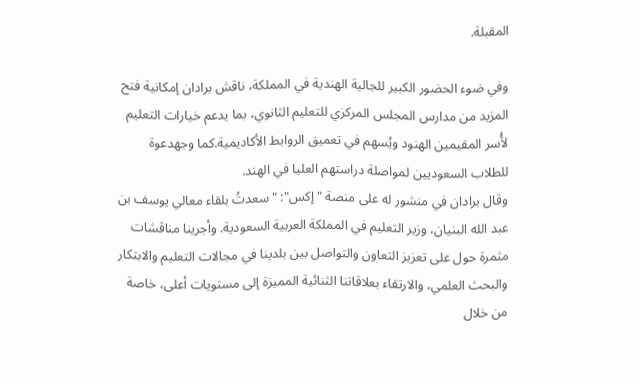المقبلة.

وفي ضوء الحضور الكبير للجالية الهندية في المملكة، ناقش برادان إمكانية فتح المزيد من مدارس المجلس المركزي للتعليم الثانوي، بما يدعم خيارات التعليم لأُسر المقيمين الهنود ويُسهم في تعميق الروابط الأكاديمية.كما وجهدعوة للطلاب السعوديين لمواصلة دراستهم العليا في الهند.
وقال برادان في منشور له على منصة "إكس": "سعدتُ بلقاء معالي يوسف بن عبد الله البنيان، وزير التعليم في المملكة العربية السعودية. وأجرينا مناقشات مثمرة حول على تعزيز التعاون والتواصل بين بلدينا في مجالات التعليم والابتكار والبحث العلمي، والارتقاء بعلاقاتنا الثنائية المميزة إلى مستويات أعلى، خاصة من خلال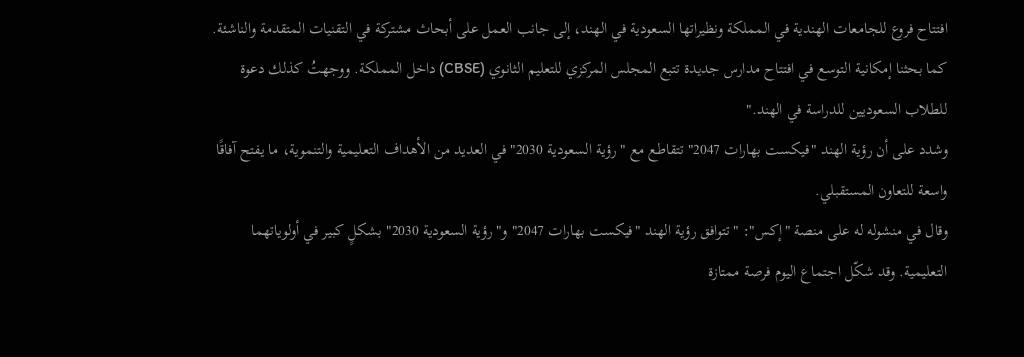افتتاح فروع للجامعات الهندية في المملكة ونظيراتها السعودية في الهند، إلى جانب العمل على أبحاث مشتركة في التقنيات المتقدمة والناشئة. كما بحثنا إمكانية التوسع في افتتاح مدارس جديدة تتبع المجلس المركزي للتعليم الثانوي (CBSE) داخل المملكة. ووجهتُ كذلك دعوة للطلاب السعوديين للدراسة في الهند."
وشدد على أن رؤية الهند "فيكست بهارات 2047" تتقاطع مع "رؤية السعودية 2030" في العديد من الأهداف التعليمية والتنموية، ما يفتح آفاقًا واسعة للتعاون المستقبلي.
وقال في منشوله له على منصة "إكس": "تتوافق رؤية الهند "فيكست بهارات 2047" و"رؤية السعودية 2030" بشكلٍ كبير في أولوياتهما التعليمية. وقد شكّل اجتماع اليوم فرصة ممتازة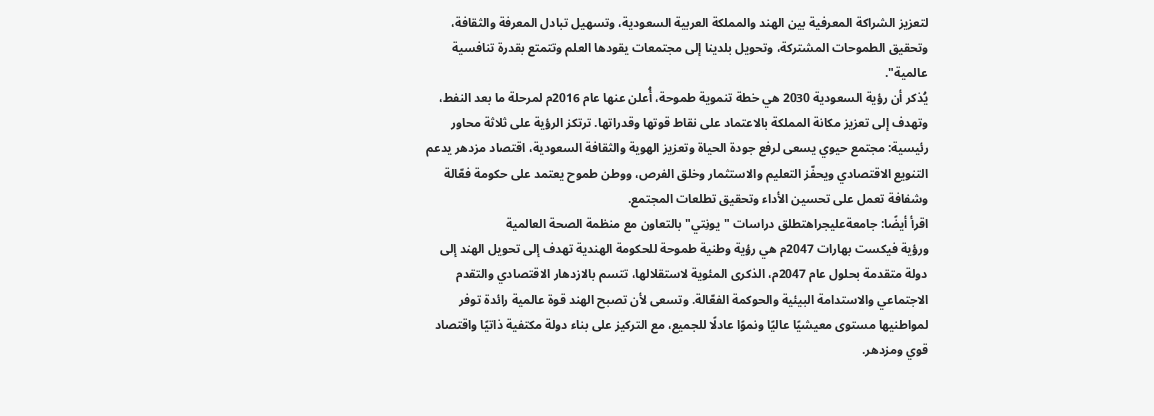لتعزيز الشراكة المعرفية بين الهند والمملكة العربية السعودية، وتسهيل تبادل المعرفة والثقافة، وتحقيق الطموحات المشتركة، وتحويل بلدينا إلى مجتمعات يقودها العلم وتتمتع بقدرة تنافسية عالمية".
يُذكر أن رؤية السعودية 2030 هي خطة تنموية طموحة، أُعلن عنها عام 2016م لمرحلة ما بعد النفط، وتهدف إلى تعزيز مكانة المملكة بالاعتماد على نقاط قوتها وقدراتها. ترتكز الرؤية على ثلاثة محاور رئيسية: مجتمع حيوي يسعى لرفع جودة الحياة وتعزيز الهوية والثقافة السعودية، اقتصاد مزدهر يدعم التنويع الاقتصادي ويحفّز التعليم والاستثمار وخلق الفرص، ووطن طموح يعتمد على حكومة فعّالة وشفافة تعمل على تحسين الأداء وتحقيق تطلعات المجتمع.
اقرأ أيضًا: جامعةعليجراهتطلق دراسات "يونِتي" بالتعاون مع منظمة الصحة العالمية
ورؤية فيكست بهارات 2047م هي رؤية وطنية طموحة للحكومة الهندية تهدف إلى تحويل الهند إلى دولة متقدمة بحلول عام 2047م، الذكرى المئوية لاستقلالها، تتسم بالازدهار الاقتصادي والتقدم الاجتماعي والاستدامة البيئية والحوكمة الفعّالة. وتسعى لأن تصبح الهند قوة عالمية رائدة توفر لمواطنيها مستوى معيشيًا عاليًا ونموًا عادلًا للجميع، مع التركيز على بناء دولة مكتفية ذاتيًا واقتصاد قوي ومزدهر.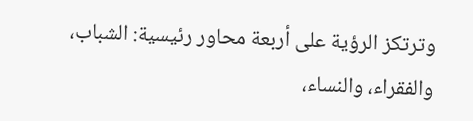وترتكز الرؤية على أربعة محاور رئيسية: الشباب، والفقراء، والنساء،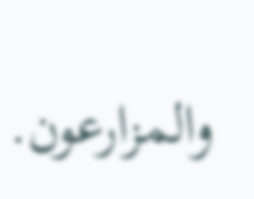والمزارعون.